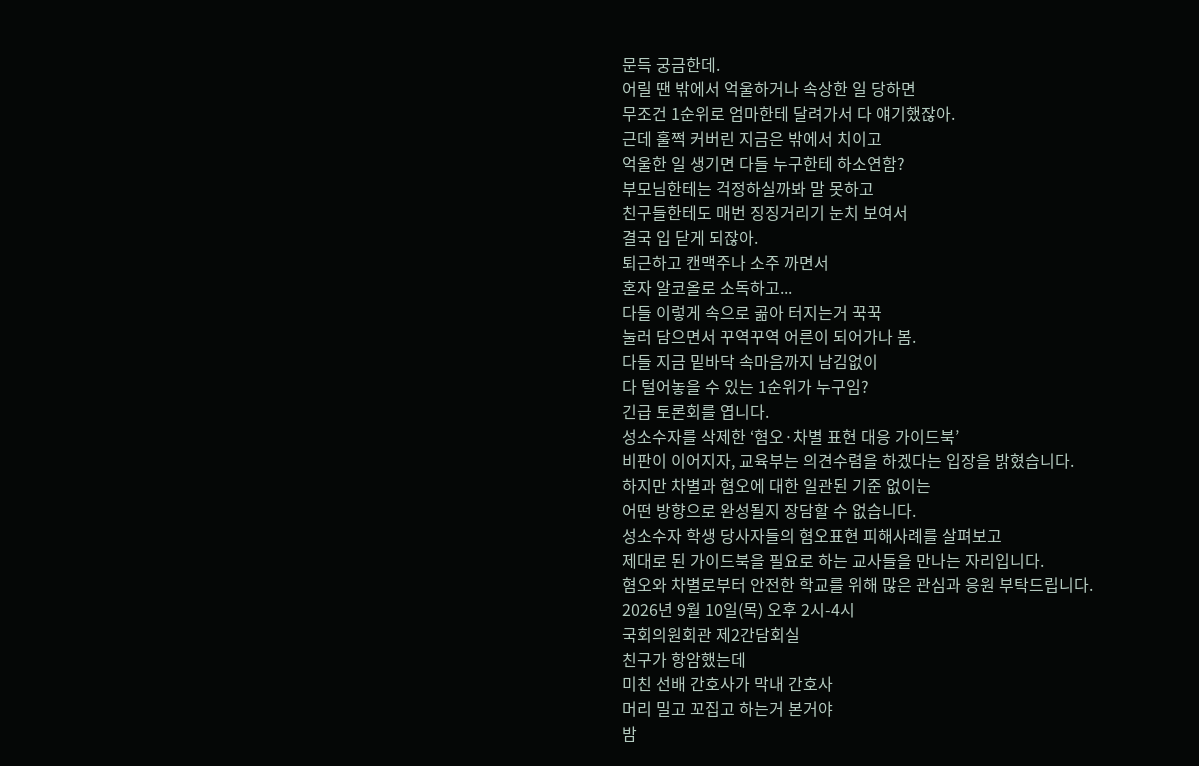문득 궁금한데.
어릴 땐 밖에서 억울하거나 속상한 일 당하면
무조건 1순위로 엄마한테 달려가서 다 얘기했잖아.
근데 훌쩍 커버린 지금은 밖에서 치이고
억울한 일 생기면 다들 누구한테 하소연함?
부모님한테는 걱정하실까봐 말 못하고
친구들한테도 매번 징징거리기 눈치 보여서
결국 입 닫게 되잖아.
퇴근하고 캔맥주나 소주 까면서
혼자 알코올로 소독하고...
다들 이렇게 속으로 곪아 터지는거 꾹꾹
눌러 담으면서 꾸역꾸역 어른이 되어가나 봄.
다들 지금 밑바닥 속마음까지 남김없이
다 털어놓을 수 있는 1순위가 누구임?
긴급 토론회를 엽니다.
성소수자를 삭제한 ‘혐오·차별 표현 대응 가이드북’
비판이 이어지자, 교육부는 의견수렴을 하겠다는 입장을 밝혔습니다.
하지만 차별과 혐오에 대한 일관된 기준 없이는
어떤 방향으로 완성될지 장담할 수 없습니다.
성소수자 학생 당사자들의 혐오표현 피해사례를 살펴보고
제대로 된 가이드북을 필요로 하는 교사들을 만나는 자리입니다.
혐오와 차별로부터 안전한 학교를 위해 많은 관심과 응원 부탁드립니다.
2026년 9월 10일(목) 오후 2시-4시
국회의원회관 제2간담회실
친구가 항암했는데
미친 선배 간호사가 막내 간호사
머리 밀고 꼬집고 하는거 본거야
밤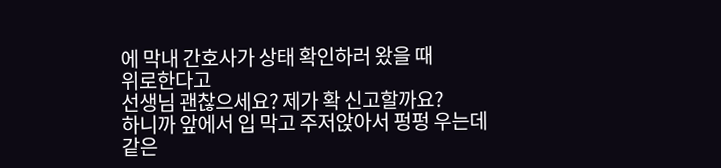에 막내 간호사가 상태 확인하러 왔을 때
위로한다고
선생님 괜찮으세요? 제가 확 신고할까요?
하니까 앞에서 입 막고 주저앉아서 펑펑 우는데
같은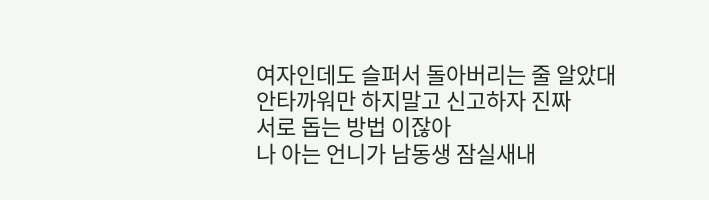여자인데도 슬퍼서 돌아버리는 줄 알았대
안타까워만 하지말고 신고하자 진짜
서로 돕는 방법 이잖아
나 아는 언니가 남동생 잠실새내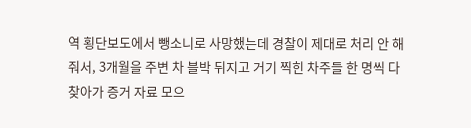역 횡단보도에서 뺑소니로 사망했는데 경찰이 제대로 처리 안 해 줘서, 3개월을 주변 차 블박 뒤지고 거기 찍힌 차주들 한 명씩 다 찾아가 증거 자료 모으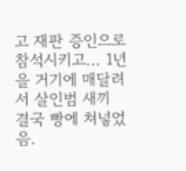고 재판 증인으로 참석시키고... 1년을 거기에 매달려서 살인범 새끼 결국 빵에 쳐넣었음.